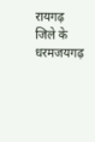रायगढ़ जिले के धरमजयगढ़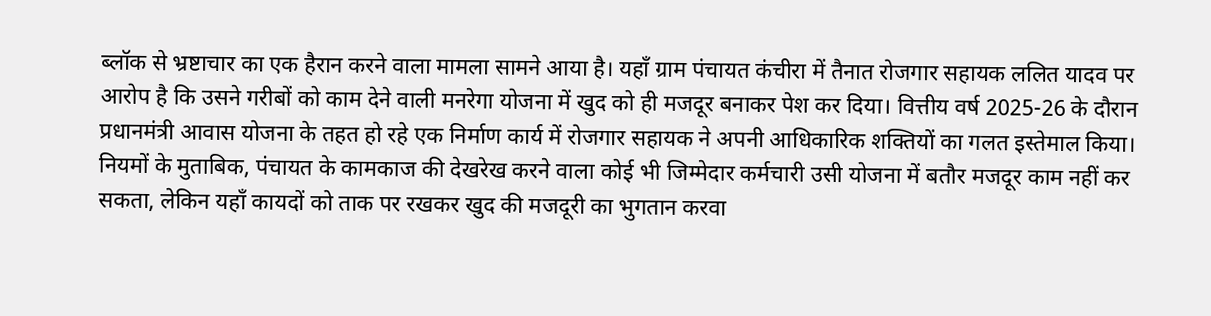ब्लॉक से भ्रष्टाचार का एक हैरान करने वाला मामला सामने आया है। यहाँ ग्राम पंचायत कंचीरा में तैनात रोजगार सहायक ललित यादव पर आरोप है कि उसने गरीबों को काम देने वाली मनरेगा योजना में खुद को ही मजदूर बनाकर पेश कर दिया। वित्तीय वर्ष 2025-26 के दौरान प्रधानमंत्री आवास योजना के तहत हो रहे एक निर्माण कार्य में रोजगार सहायक ने अपनी आधिकारिक शक्तियों का गलत इस्तेमाल किया। नियमों के मुताबिक, पंचायत के कामकाज की देखरेख करने वाला कोई भी जिम्मेदार कर्मचारी उसी योजना में बतौर मजदूर काम नहीं कर सकता, लेकिन यहाँ कायदों को ताक पर रखकर खुद की मजदूरी का भुगतान करवा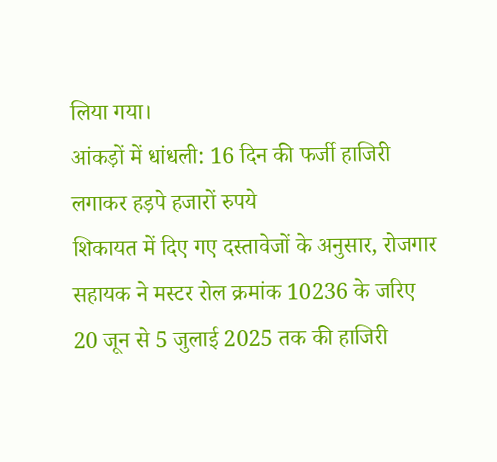लिया गया।
आंकड़ों में धांधली: 16 दिन की फर्जी हाजिरी लगाकर हड़पे हजारों रुपये
शिकायत में दिए गए दस्तावेजों के अनुसार, रोजगार सहायक ने मस्टर रोल क्रमांक 10236 के जरिए 20 जून से 5 जुलाई 2025 तक की हाजिरी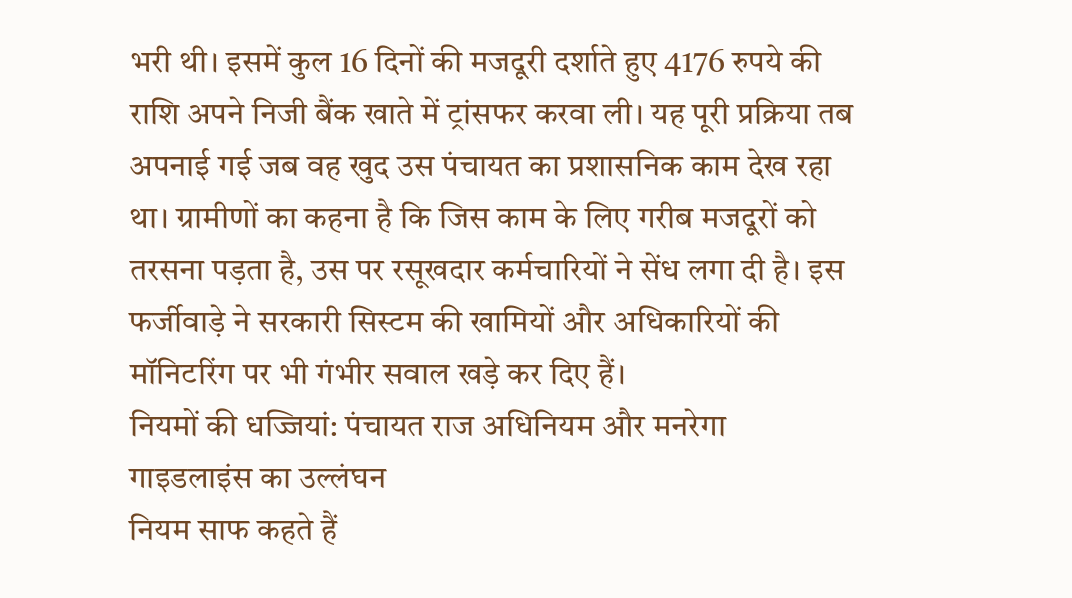भरी थी। इसमें कुल 16 दिनों की मजदूरी दर्शाते हुए 4176 रुपये की राशि अपने निजी बैंक खाते में ट्रांसफर करवा ली। यह पूरी प्रक्रिया तब अपनाई गई जब वह खुद उस पंचायत का प्रशासनिक काम देख रहा था। ग्रामीणों का कहना है कि जिस काम के लिए गरीब मजदूरों को तरसना पड़ता है, उस पर रसूखदार कर्मचारियों ने सेंध लगा दी है। इस फर्जीवाड़े ने सरकारी सिस्टम की खामियों और अधिकारियों की मॉनिटरिंग पर भी गंभीर सवाल खड़े कर दिए हैं।
नियमों की धज्जियां: पंचायत राज अधिनियम और मनरेगा गाइडलाइंस का उल्लंघन
नियम साफ कहते हैं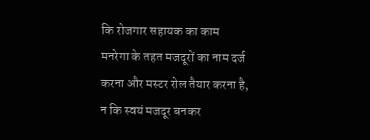कि रोजगार सहायक का काम मनरेगा के तहत मजदूरों का नाम दर्ज करना और मस्टर रोल तैयार करना है, न कि स्वयं मजदूर बनकर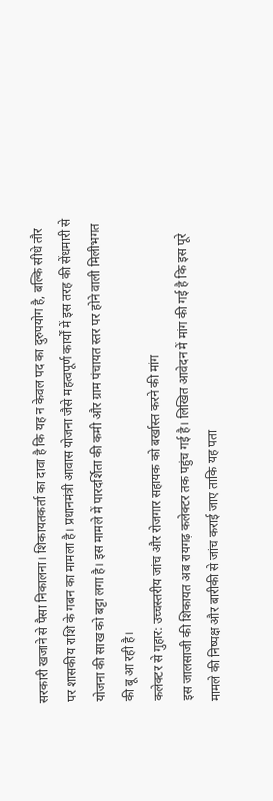सरकारी खजाने से पैसा निकालना। शिकायतकर्ता का दावा है कि यह न केवल पद का दुरुपयोग है, बल्कि सीधे तौर पर शासकीय राशि के गबन का मामला है। प्रधानमंत्री आवास योजना जैसे महत्वपूर्ण कार्यों में इस तरह की सेंधमारी से योजना की साख को बट्टा लगा है। इस मामले में पारदर्शिता की कमी और ग्राम पंचायत स्तर पर होने वाली मिलीभगत की बू आ रही है।
कलेक्टर से गुहार: उच्चस्तरीय जांच और रोजगार सहायक को बर्खास्त करने की मांग
इस जालसाजी की शिकायत अब रायगढ़ कलेक्टर तक पहुंच गई है। लिखित आवेदन में मांग की गई है कि इस पूरे मामले की निष्पक्ष और बारीकी से जांच कराई जाए ताकि यह पता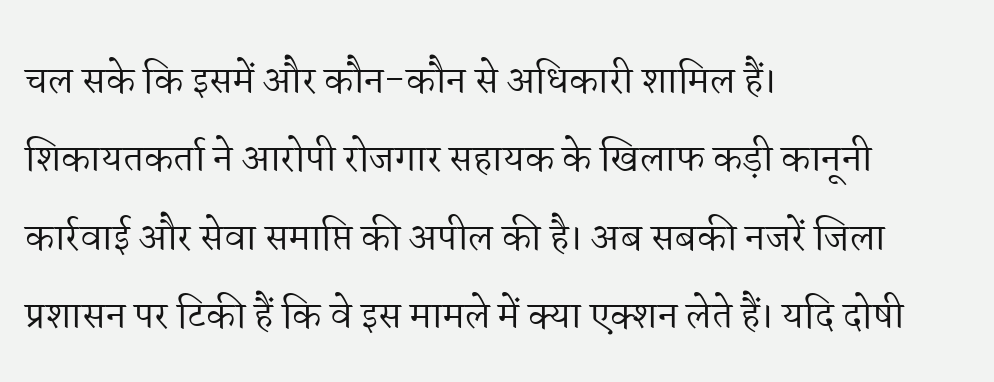चल सके कि इसमें और कौन-कौन से अधिकारी शामिल हैं। शिकायतकर्ता ने आरोपी रोजगार सहायक के खिलाफ कड़ी कानूनी कार्रवाई और सेवा समाप्ति की अपील की है। अब सबकी नजरें जिला प्रशासन पर टिकी हैं कि वे इस मामले में क्या एक्शन लेते हैं। यदि दोषी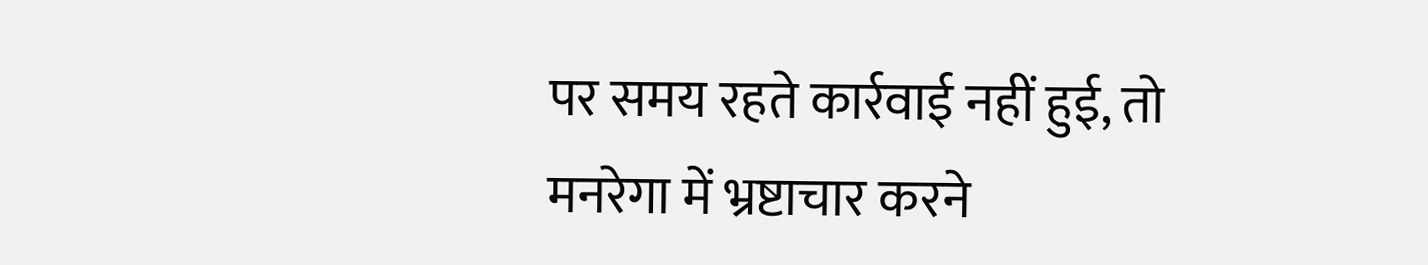पर समय रहते कार्रवाई नहीं हुई, तो मनरेगा में भ्रष्टाचार करने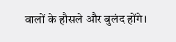वालों के हौसले और बुलंद होंगे।